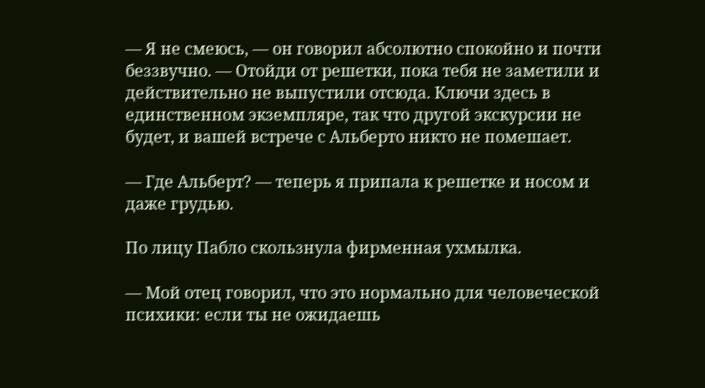— Я не смеюсь, — он говорил абсолютно спокойно и почти беззвучно. — Отойди от решетки, пока тебя не заметили и действительно не выпустили отсюда. Ключи здесь в единственном экземпляре, так что другой экскурсии не будет, и вашей встрече с Альберто никто не помешает.

— Где Альберт? — теперь я припала к решетке и носом и даже грудью.

По лицу Пабло скользнула фирменная ухмылка.

— Мой отец говорил, что это нормально для человеческой психики: если ты не ожидаешь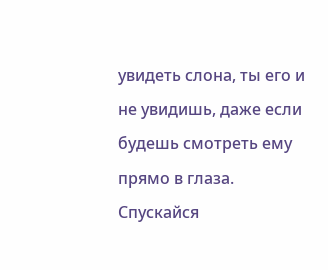увидеть слона, ты его и не увидишь, даже если будешь смотреть ему прямо в глаза. Спускайся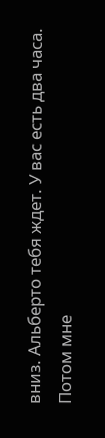вниз. Альберто тебя ждет. У вас есть два часа. Потом мне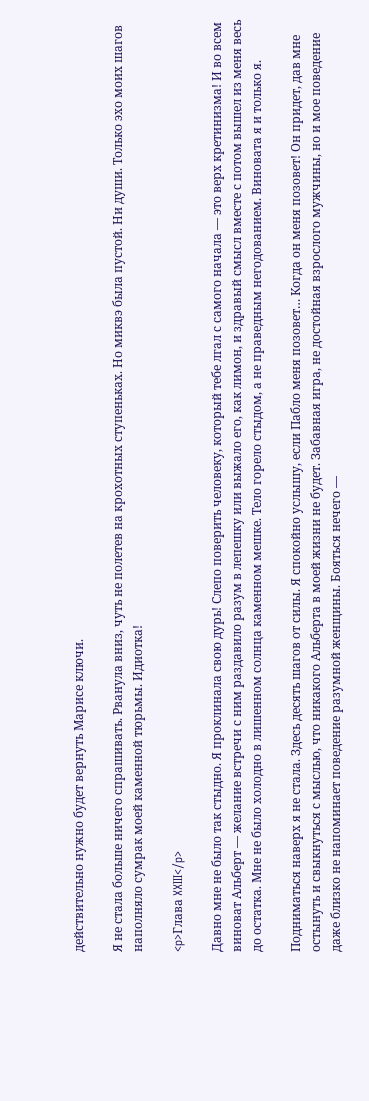действительно нужно будет вернуть Марисе ключи.

Я не стала больше ничего спрашивать. Рванула вниз, чуть не полетев на крохотных ступеньках. Но миквэ была пустой. Ни души. Только эхо моих шагов наполняло сумрак моей каменной тюрьмы. Идиотка!

<p>Глава XXIII</p>

Давно мне не было так стыдно. Я проклинала свою дурь! Слепо поверить человеку, который тебе лгал с самого начала — это верх кретинизма! И во всем виноват Альберт — желание встречи с ним раздавило разум в лепешку или выжало его, как лимон, и здравый смысл вместе с потом вышел из меня весь до остатка. Мне не было холодно в лишенном солнца каменном мешке. Тело горело стыдом, а не праведным негодованием. Виновата я и только я.

Подниматься наверх я не стала. Здесь десять шагов от силы. Я спокойно услышу, если Пабло меня позовет… Когда он меня позовет! Он придет, дав мне остынуть и свыкнуться с мыслью, что никакого Альберта в моей жизни не будет. Забавная игра, не достойная взрослого мужчины, но и мое поведение даже близко не напоминает поведение разумной женщины. Бояться нечего —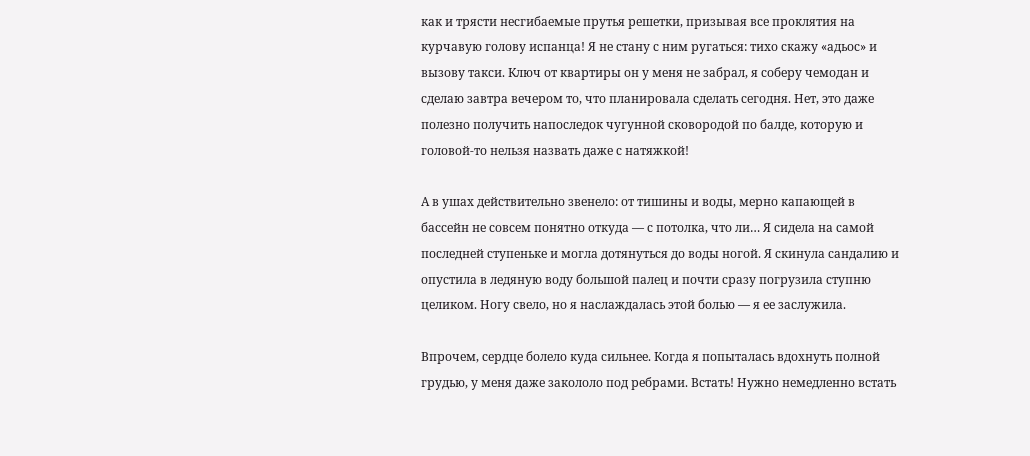как и трясти несгибаемые прутья решетки, призывая все проклятия на курчавую голову испанца! Я не стану с ним ругаться: тихо скажу «адьос» и вызову такси. Ключ от квартиры он у меня не забрал, я соберу чемодан и сделаю завтра вечером то, что планировала сделать сегодня. Нет, это даже полезно получить напоследок чугунной сковородой по балде, которую и головой-то нельзя назвать даже с натяжкой!

А в ушах действительно звенело: от тишины и воды, мерно капающей в бассейн не совсем понятно откуда — с потолка, что ли… Я сидела на самой последней ступеньке и могла дотянуться до воды ногой. Я скинула сандалию и опустила в ледяную воду большой палец и почти сразу погрузила ступню целиком. Ногу свело, но я наслаждалась этой болью — я ее заслужила.

Впрочем, сердце болело куда сильнее. Когда я попыталась вдохнуть полной грудью, у меня даже закололо под ребрами. Встать! Нужно немедленно встать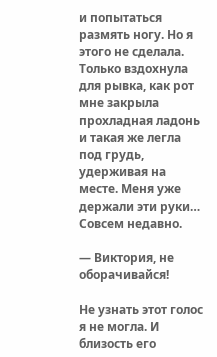и попытаться размять ногу. Но я этого не сделала. Только вздохнула для рывка, как рот мне закрыла прохладная ладонь и такая же легла под грудь, удерживая на месте. Меня уже держали эти руки… Совсем недавно.

— Виктория, не оборачивайся!

Не узнать этот голос я не могла. И близость его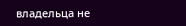владельца не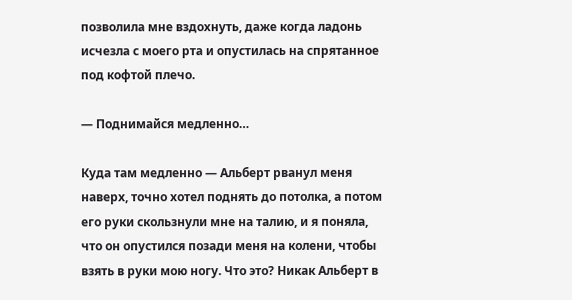позволила мне вздохнуть, даже когда ладонь исчезла с моего рта и опустилась на спрятанное под кофтой плечо.

— Поднимайся медленно…

Куда там медленно — Альберт рванул меня наверх, точно хотел поднять до потолка, а потом его руки скользнули мне на талию, и я поняла, что он опустился позади меня на колени, чтобы взять в руки мою ногу. Что это? Никак Альберт в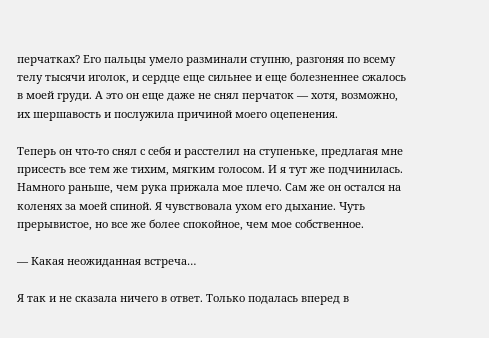перчатках? Его пальцы умело разминали ступню, разгоняя по всему телу тысячи иголок, и сердце еще сильнее и еще болезненнее сжалось в моей груди. А это он еще даже не снял перчаток — хотя, возможно, их шершавость и послужила причиной моего оцепенения.

Теперь он что-то снял с себя и расстелил на ступеньке, предлагая мне присесть все тем же тихим, мягким голосом. И я тут же подчинилась. Намного раньше, чем рука прижала мое плечо. Сам же он остался на коленях за моей спиной. Я чувствовала ухом его дыхание. Чуть прерывистое, но все же более спокойное, чем мое собственное.

— Какая неожиданная встреча…

Я так и не сказала ничего в ответ. Только подалась вперед в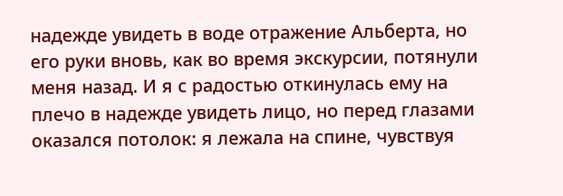надежде увидеть в воде отражение Альберта, но его руки вновь, как во время экскурсии, потянули меня назад. И я с радостью откинулась ему на плечо в надежде увидеть лицо, но перед глазами оказался потолок: я лежала на спине, чувствуя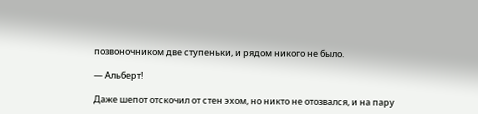позвоночником две ступеньки, и рядом никого не было.

— Альберт!

Даже шепот отскочил от стен эхом, но никто не отозвался, и на пару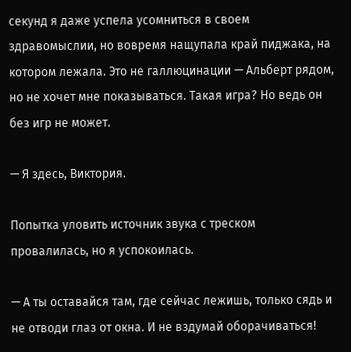секунд я даже успела усомниться в своем здравомыслии, но вовремя нащупала край пиджака, на котором лежала. Это не галлюцинации — Альберт рядом, но не хочет мне показываться. Такая игра? Но ведь он без игр не может.

— Я здесь, Виктория.

Попытка уловить источник звука с треском провалилась, но я успокоилась.

— А ты оставайся там, где сейчас лежишь, только сядь и не отводи глаз от окна. И не вздумай оборачиваться!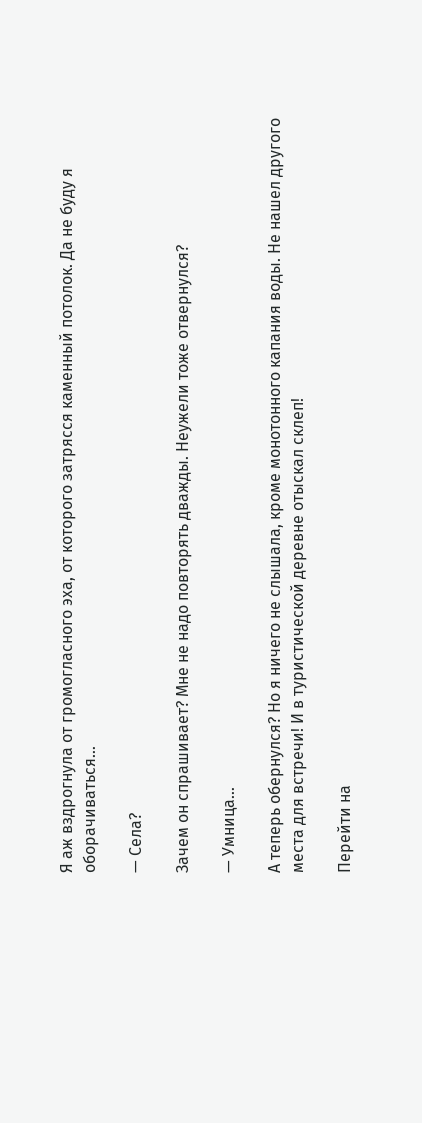Я аж вздрогнула от громогласного эха, от которого затрясся каменный потолок. Да не буду я оборачиваться…

— Села?

Зачем он спрашивает? Мне не надо повторять дважды. Неужели тоже отвернулся?

— Умница…

А теперь обернулся? Но я ничего не слышала, кроме монотонного капания воды. Не нашел другого места для встречи! И в туристической деревне отыскал склеп!

Перейти на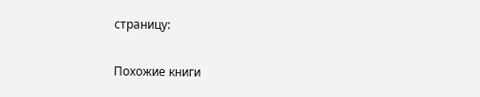страницу:

Похожие книги